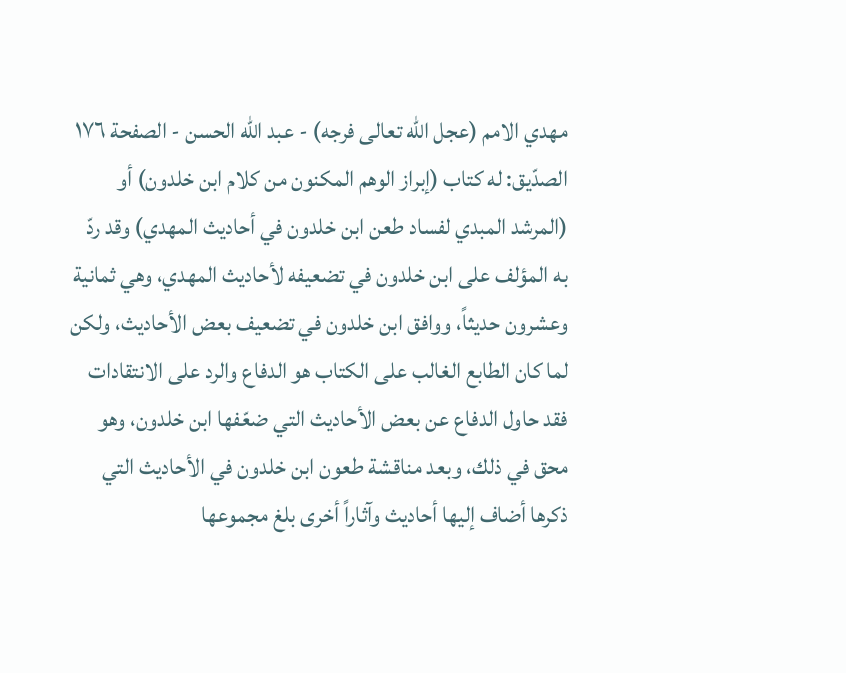مهدي الامم (عجل الله تعالى فرجه) - عبد الله الحسن - الصفحة ١٧٦
الصدّيق: له كتاب (إبراز الوهم المكنون من كلام ابن خلدون) أو (المرشد المبدي لفساد طعن ابن خلدون في أحاديث المهدي) وقد ردّ به المؤلف على ابن خلدون في تضعيفه لأحاديث المهدي، وهي ثمانية وعشرون حديثاً، ووافق ابن خلدون في تضعيف بعض الأحاديث، ولكن لما كان الطابع الغالب على الكتاب هو الدفاع والرد على الانتقادات فقد حاول الدفاع عن بعض الأحاديث التي ضعّفها ابن خلدون، وهو محق في ذلك، وبعد مناقشة طعون ابن خلدون في الأحاديث التي ذكرها أضاف إليها أحاديث وآثاراً أخرى بلغ مجموعها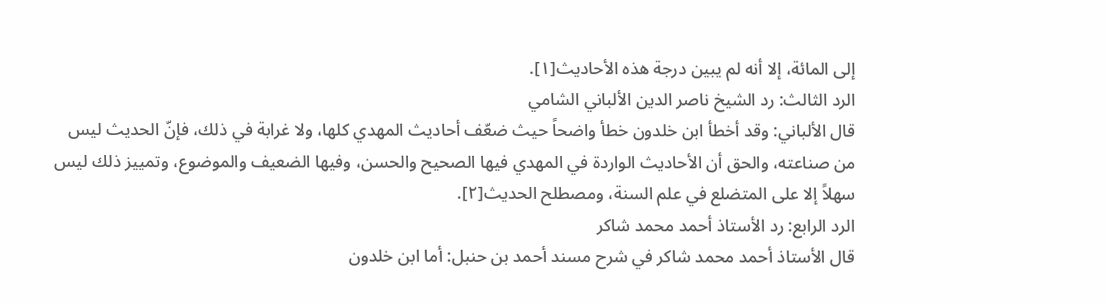إلى المائة، إلا أنه لم يبين درجة هذه الأحاديث[١].
الرد الثالث: رد الشيخ ناصر الدين الألباني الشامي
قال الألباني: وقد أخطأ ابن خلدون خطأ واضحاً حيث ضعّف أحاديث المهدي كلها، ولا غرابة في ذلك، فإنّ الحديث ليس من صناعته، والحق أن الأحاديث الواردة في المهدي فيها الصحيح والحسن، وفيها الضعيف والموضوع، وتمييز ذلك ليس سهلاً إلا على المتضلع في علم السنة، ومصطلح الحديث[٢].
الرد الرابع: رد الأستاذ أحمد محمد شاكر
قال الأستاذ أحمد محمد شاكر في شرح مسند أحمد بن حنبل: أما ابن خلدون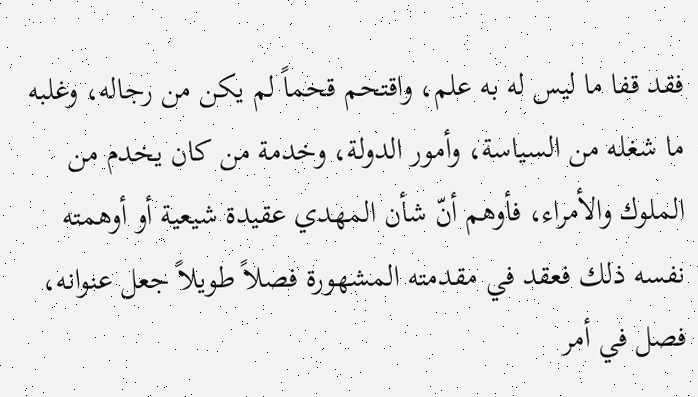فقد قفا ما ليس له به علم، واقتحم قحماً لم يكن من رجاله، وغلبه ما شغله من السياسة، وأمور الدولة، وخدمة من كان يخدم من الملوك والأمراء، فأوهم أنّ شأن المهدي عقيدة شيعية أو أوهمته نفسه ذلك فعقد في مقدمته المشهورة فصلاً طويلاً جعل عنوانه، فصل في أمر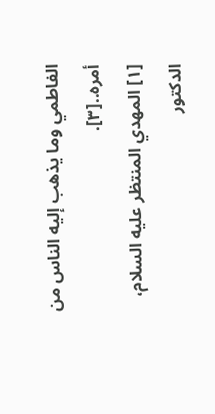الفاطمي وما يذهب إليه الناس من أمره..[٣].
[١] المهدي المنتظر عليه السلام، الدكتور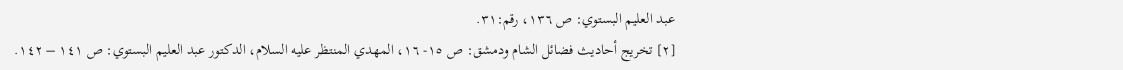عبد العليم البستوي: ص ١٣٦، رقم:٣١.
[٢] تخريج أحاديث فضائل الشام ودمشق: ص ١٥- ١٦، المهدي المنتظر عليه السلام، الدكتور عبد العليم البستوي: ص ١٤١ – ١٤٢.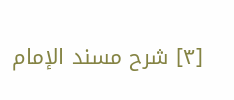[٣] شرح مسند الإمام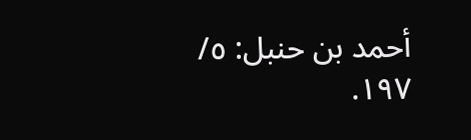أحمد بن حنبل: ٥/ ١٩٧.